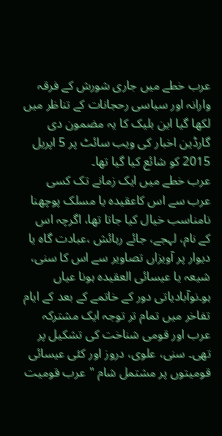عرب خطے میں جاری شورش کے فرقہ وارانہ اور سیاسی رحجانات کے تناظر میں لکھا گیا این بلیک کا یہ مضمون دی گارڈین اخبار کی ویب سائٹ پر 5 اپریل 2015 کو شائع کیا گیا تھا۔
عرب خطے میں ایک زمانے تک کسی عرب سے اس کاعقیدہ یا مسلک پوچھنا نامناسب خیال کیا جاتا تھا، اگرچہ اس کے نام، لہجے، جائے رہائش ،عبادت گاہ یا دیوار پر آویزاں تصاویر سے اس کا سنی، شیعہ یا عیسائی العقیدہ ہونا عیاں ہو۔نوآبادیاتی دور کے خاتمے کے بعد کے ایام تفاخر میں تمام تر توجہ ایک مشترکہ عرب اور قومی شناخت کی تشکیل پر تھی۔ سنی، علوی، دروز اور کئی عیسائی قومیتوں پر مشتمل شام "عرب قومیت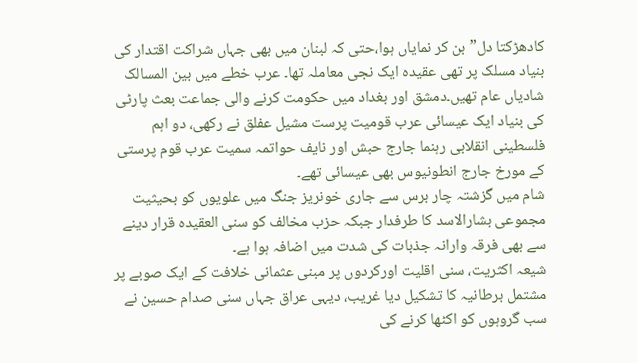کادھڑکتا دل”بن کر نمایاں ہوا،حتی کہ لبنان میں بھی جہاں شراکت اقتدار کی بنیاد مسلک پر تھی عقیدہ ایک نجی معاملہ تھا۔ عرب خطے میں بین المسالک شادیاں عام تھیں۔دمشق اور بغداد میں حکومت کرنے والی جماعت بعث پارٹی کی بنیاد ایک عیسائی عرب قومیت پرست مشیل عفلق نے رکھی، دو اہم فلسطینی انقلابی رہنما جارج حبش اور نایف حواتمہ سمیت عرب قوم پرستی کے مورخ جارج انطونیوس بھی عیسائی تھے۔
شام میں گزشتہ چار برس سے جاری خونریز جنگ میں علویوں کو بحیثیت مجموعی بشارالاسد کا طرفدار جبکہ حزب مخالف کو سنی العقیدہ قرار دینے سے بھی فرقہ وارانہ جذبات کی شدت میں اضافہ ہوا ہے۔
شیعہ اکثریت، سنی اقلیت اورکردوں پر مبنی عثمانی خلافت کے ایک صوبے پر مشتمل برطانیہ کا تشکیل دیا غریب، دیہی عراق جہاں سنی صدام حسین نے سب گروہوں کو اکٹھا کرنے کی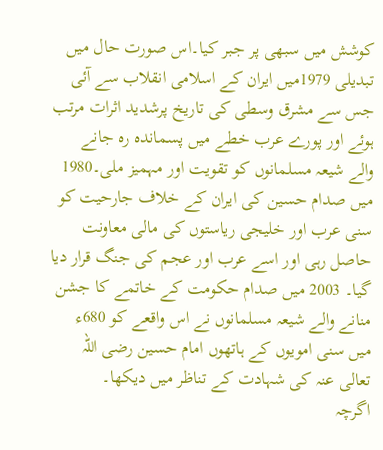کوشش میں سبھی پر جبر کیا۔اس صورت حال میں تبدیلی 1979میں ایران کے اسلامی انقلاب سے آئی جس سے مشرق وسطی کی تاریخ پرشدید اثرات مرتب ہوئے اور پورے عرب خطے میں پسماندہ رہ جانے والے شیعہ مسلمانوں کو تقویت اور مہمیز ملی۔1980 میں صدام حسین کی ایران کے خلاف جارحیت کو سنی عرب اور خلیجی ریاستوں کی مالی معاونت حاصل رہی اور اسے عرب اور عجم کی جنگ قرار دیا گیا۔ 2003 میں صدام حکومت کے خاتمے کا جشن منانے والے شیعہ مسلمانوں نے اس واقعے کو 680ء میں سنی امویوں کے ہاتھوں امام حسین رضی اللہ تعالی عنہ کی شہادت کے تناظر میں دیکھا۔
اگرچہ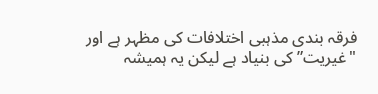فرقہ بندی مذہبی اختلافات کی مظہر ہے اور "غیریت” کی بنیاد ہے لیکن یہ ہمیشہ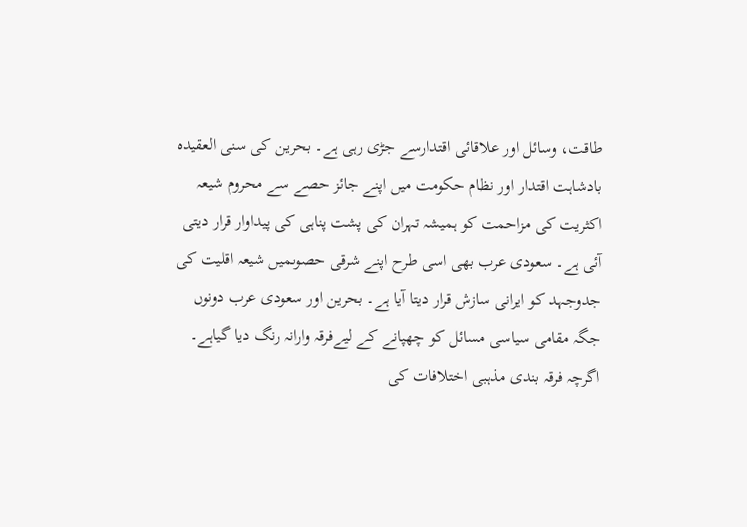طاقت، وسائل اور علاقائی اقتدارسے جڑی رہی ہے۔ بحرین کی سنی العقیدہ بادشاہت اقتدار اور نظام حکومت میں اپنے جائز حصے سے محروم شیعہ اکثریت کی مزاحمت کو ہمیشہ تہران کی پشت پناہی کی پیداوار قرار دیتی آئی ہے۔ سعودی عرب بھی اسی طرح اپنے شرقی حصوںمیں شیعہ اقلیت کی جدوجہد کو ایرانی سازش قرار دیتا آیا ہے۔ بحرین اور سعودی عرب دونوں جگہ مقامی سیاسی مسائل کو چھپانے کے لیےفرقہ وارانہ رنگ دیا گیاہے۔
اگرچہ فرقہ بندی مذہبی اختلافات کی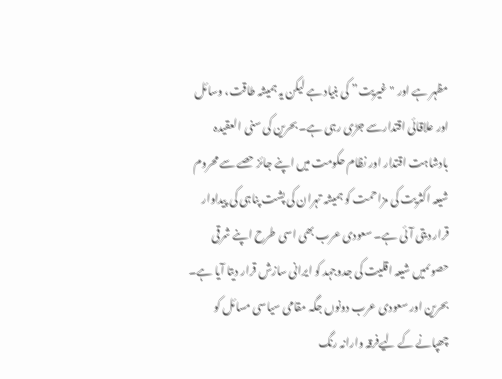مظہر ہے اور "غیریت” کی بنیاد ہے لیکن یہ ہمیشہ طاقت، وسائل اور علاقائی اقتدارسے جڑی رہی ہے۔ بحرین کی سنی العقیدہ بادشاہت اقتدار اور نظام حکومت میں اپنے جائز حصے سے محروم شیعہ اکثریت کی مزاحمت کو ہمیشہ تہران کی پشت پناہی کی پیداوار قرار دیتی آئی ہے۔ سعودی عرب بھی اسی طرح اپنے شرقی حصوںمیں شیعہ اقلیت کی جدوجہد کو ایرانی سازش قرار دیتا آیا ہے۔ بحرین اور سعودی عرب دونوں جگہ مقامی سیاسی مسائل کو چھپانے کے لیےفرقہ وارانہ رنگ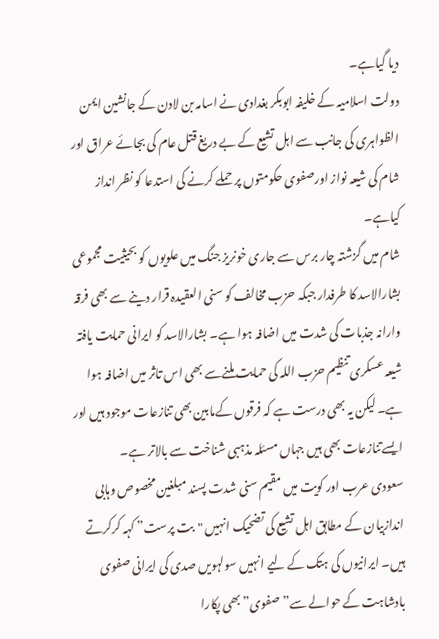دیا گیاہے۔
دولت اسلامیہ کے خلیفہ ابوبکر بغدادی نے اسامہ بن لادن کے جانشین ایمن الظواہری کی جانب سے اہل تشیع کے بے دریغ قتل عام کی بجائے عراق اور شام کی شیعہ نواز اورصفوی حکومتوں پر حملے کرنے کی استدعا کو نظر انداز کیاہے۔
شام میں گزشتہ چار برس سے جاری خونریز جنگ میں علویوں کو بحیثیت مجموعی بشارالاسد کا طرفدار جبکہ حزب مخالف کو سنی العقیدہ قرار دینے سے بھی فرقہ وارانہ جذبات کی شدت میں اضافہ ہوا ہے۔ بشارالاسد کو ایرانی حمایت یافتہ شیعہ عسکری تنظیم حزب اللہ کی حمایت ملنےسے بھی اس تاثر میں اضافہ ہوا ہے۔ لیکن یہ بھی درست ہے کہ فرقوں کےمابین بھی تنازعات موجود ہیں اور ایسےتنازعات بھی ہیں جہاں مسئلہ مذہبی شناخت سے بالاتر ہے۔
سعودی عرب اور کویت میں مقیم سنی شدت پسند مبلغین مخصوص وہابی اندازبیان کے مطابق اہل تشیع کی تضحیک انہیں "بت پرست” کہہ کرکرتے ہیں۔ ایرانیوں کی ہتک کے لیے انہیں سولہویں صدی کی ایرانی صفوی بادشاہت کے حوالے سے”صفوی” بھی پکارا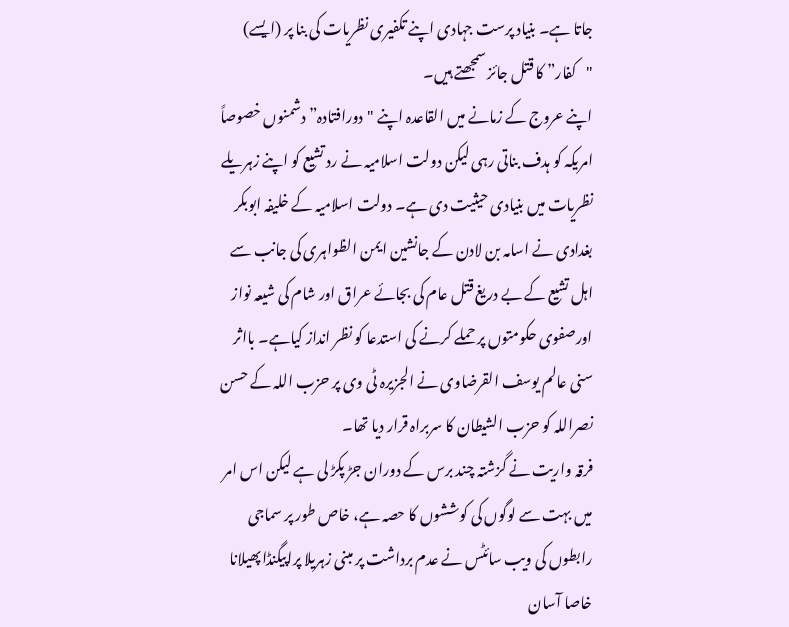جاتا ہے۔ بنیاد پرست جہادی اپنے تکفیری نظریات کی بنا پر (ایسے) "کفار” کا قتل جائز سمجھتے ہیں۔
اپنے عروج کے زمانے میں القاعدہ اپنے "دورافتادہ” دشمنوں خصوصاً امریکہ کو ہدف بناتی رہی لیکن دولت اسلامیہ نے رد تشیع کو اپنے زہریلے نظریات میں بنیادی حیثیت دی ہے۔ دولت اسلامیہ کے خلیفہ ابوبکر بغدادی نے اسامہ بن لادن کے جانشین ایمن الظواہری کی جانب سے اہل تشیع کے بے دریغ قتل عام کی بجائے عراق اور شام کی شیعہ نواز اورصفوی حکومتوں پر حملے کرنے کی استدعا کو نظر انداز کیاہے۔ بااثر سنی عالم یوسف القرضاوی نے الجزیرہ ٹی وی پر حزب اللہ کے حسن نصراللہ کو حزب الشیطان کا سربراہ قرار دیا تھا۔
فرقہ واریت نے گزشتہ چند برس کے دوران جڑ پکڑ لی ہے لیکن اس امر میں بہت سے لوگوں کی کوششوں کا حصہ ہے، خاص طور پر سماجی رابطوں کی ویب سائٹس نے عدم برداشت پر مبنی زہریلا پراپیگنڈا پھیلانا خاصا آسان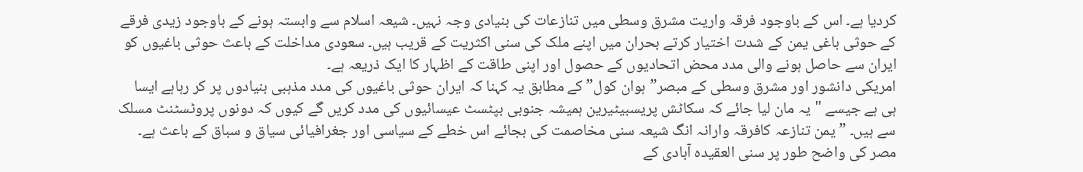کردیا ہے۔ اس کے باوجود فرقہ واریت مشرق وسطی میں تنازعات کی بنیادی وجہ نہیں۔ شیعہ اسلام سے وابستہ ہونے کے باوجود زیدی فرقے کے حوثی باغی یمن کے شدت اختیار کرتے بحران میں اپنے ملک کی سنی اکثریت کے قریب ہیں۔ سعودی مداخلت کے باعث حوثی باغیوں کو ایران سے حاصل ہونے والی مدد محض اتحادیوں کے حصول اور اپنی طاقت کے اظہار کا ایک ذریعہ ہے۔
امریکی دانشور اور مشرق وسطی کے مبصر”ہوان کول” کے مطابق یہ کہنا کہ ایران حوثی باغیوں کی مدد مذہبی بنیادوں پر کر رہاہے ایسا ہی ہے جیسے "یہ مان لیا جائے کہ سکاٹش پریسبیٹیرین ہمیشہ جنوبی بپٹسٹ عیسائیوں کی مدد کریں گے کیوں کہ دونوں پروٹسٹنٹ مسلک سے ہیں۔ ” یمن تنازعہ کافرقہ وارانہ انگ شیعہ سنی مخاصمت کی بجائے اس خطے کے سیاسی اور جغرافیائی سیاق و سباق کے باعث ہے۔ مصر کی واضح طور پر سنی العقیدہ آبادی کے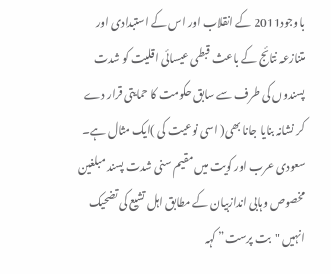باوجود2011 کے انقلاب اور اس کے استبدادی اور متنازعہ نتائج کے باعث قبطی عیسائی اقلیت کو شدت پسندوں کی طرف سے سابق حکومت کا حمایتی قرار دے کر نشانہ بنایا جانا بھی( اسی نوعیت کی )ایک مثال ہے۔
سعودی عرب اور کویت میں مقیم سنی شدت پسند مبلغین مخصوص وہابی اندازبیان کے مطابق اہل تشیع کی تضحیک انہیں "بت پرست” کہہ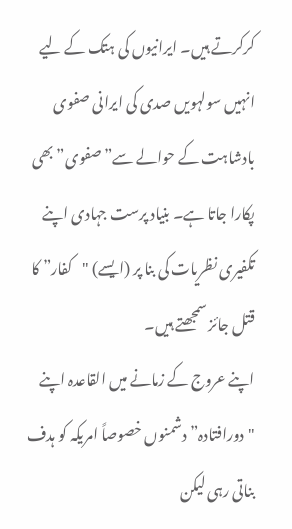کرکرتے ہیں۔ ایرانیوں کی ہتک کے لیے انہیں سولہویں صدی کی ایرانی صفوی بادشاہت کے حوالے سے”صفوی” بھی پکارا جاتا ہے۔ بنیاد پرست جہادی اپنے تکفیری نظریات کی بنا پر (ایسے) "کفار” کا قتل جائز سمجھتے ہیں۔
اپنے عروج کے زمانے میں القاعدہ اپنے "دورافتادہ” دشمنوں خصوصاً امریکہ کو ہدف بناتی رہی لیکن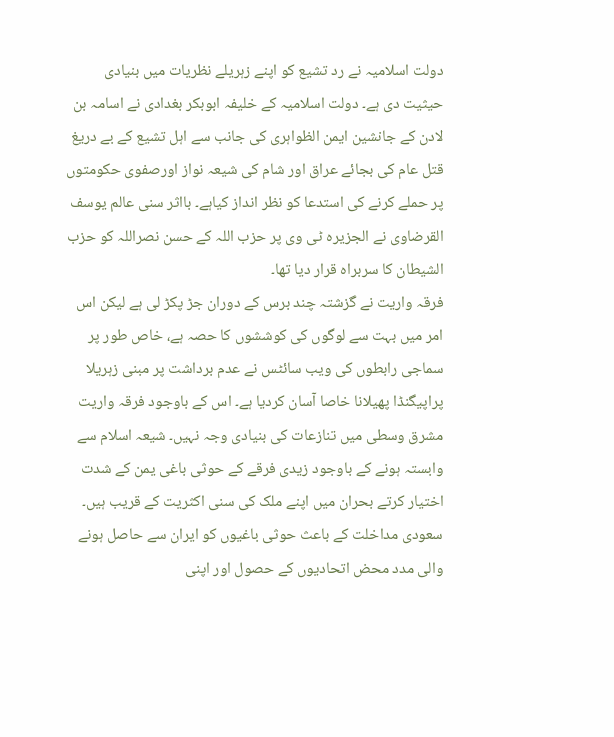دولت اسلامیہ نے رد تشیع کو اپنے زہریلے نظریات میں بنیادی حیثیت دی ہے۔ دولت اسلامیہ کے خلیفہ ابوبکر بغدادی نے اسامہ بن لادن کے جانشین ایمن الظواہری کی جانب سے اہل تشیع کے بے دریغ قتل عام کی بجائے عراق اور شام کی شیعہ نواز اورصفوی حکومتوں پر حملے کرنے کی استدعا کو نظر انداز کیاہے۔ بااثر سنی عالم یوسف القرضاوی نے الجزیرہ ٹی وی پر حزب اللہ کے حسن نصراللہ کو حزب الشیطان کا سربراہ قرار دیا تھا۔
فرقہ واریت نے گزشتہ چند برس کے دوران جڑ پکڑ لی ہے لیکن اس امر میں بہت سے لوگوں کی کوششوں کا حصہ ہے، خاص طور پر سماجی رابطوں کی ویب سائٹس نے عدم برداشت پر مبنی زہریلا پراپیگنڈا پھیلانا خاصا آسان کردیا ہے۔ اس کے باوجود فرقہ واریت مشرق وسطی میں تنازعات کی بنیادی وجہ نہیں۔ شیعہ اسلام سے وابستہ ہونے کے باوجود زیدی فرقے کے حوثی باغی یمن کے شدت اختیار کرتے بحران میں اپنے ملک کی سنی اکثریت کے قریب ہیں۔ سعودی مداخلت کے باعث حوثی باغیوں کو ایران سے حاصل ہونے والی مدد محض اتحادیوں کے حصول اور اپنی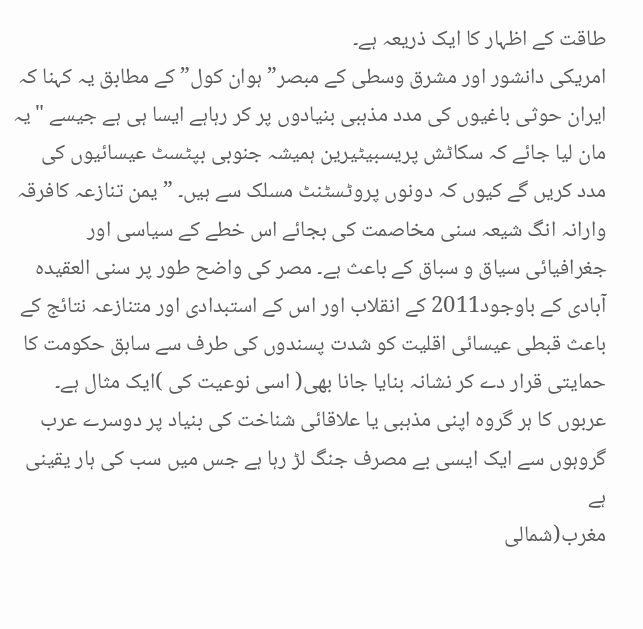طاقت کے اظہار کا ایک ذریعہ ہے۔
امریکی دانشور اور مشرق وسطی کے مبصر”ہوان کول” کے مطابق یہ کہنا کہ ایران حوثی باغیوں کی مدد مذہبی بنیادوں پر کر رہاہے ایسا ہی ہے جیسے "یہ مان لیا جائے کہ سکاٹش پریسبیٹیرین ہمیشہ جنوبی بپٹسٹ عیسائیوں کی مدد کریں گے کیوں کہ دونوں پروٹسٹنٹ مسلک سے ہیں۔ ” یمن تنازعہ کافرقہ وارانہ انگ شیعہ سنی مخاصمت کی بجائے اس خطے کے سیاسی اور جغرافیائی سیاق و سباق کے باعث ہے۔ مصر کی واضح طور پر سنی العقیدہ آبادی کے باوجود2011 کے انقلاب اور اس کے استبدادی اور متنازعہ نتائج کے باعث قبطی عیسائی اقلیت کو شدت پسندوں کی طرف سے سابق حکومت کا حمایتی قرار دے کر نشانہ بنایا جانا بھی( اسی نوعیت کی )ایک مثال ہے۔
عربوں کا ہر گروہ اپنی مذہبی یا علاقائی شناخت کی بنیاد پر دوسرے عرب گروہوں سے ایک ایسی بے مصرف جنگ لڑ رہا ہے جس میں سب کی ہار یقینی ہے
مغرب(شمالی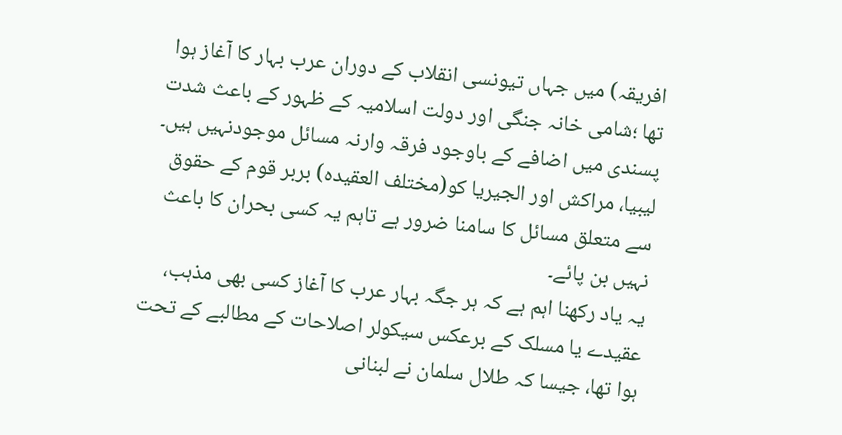افریقہ) میں جہاں تیونسی انقلاب کے دوران عرب بہار کا آغاز ہوا تھا ؛شامی خانہ جنگی اور دولت اسلامیہ کے ظہور کے باعث شدت پسندی میں اضافے کے باوجود فرقہ وارنہ مسائل موجودنہیں ہیں۔ لیبیا، مراکش اور الجیریا کو(مختلف العقیدہ) بربر قوم کے حقوق سے متعلق مسائل کا سامنا ضرور ہے تاہم یہ کسی بحران کا باعث نہیں بن پائے۔
یہ یاد رکھنا اہم ہے کہ ہر جگہ بہار عرب کا آغاز کسی بھی مذہب، عقیدے یا مسلک کے برعکس سیکولر اصلاحات کے مطالبے کے تحت ہوا تھا، جیسا کہ طلال سلمان نے لبنانی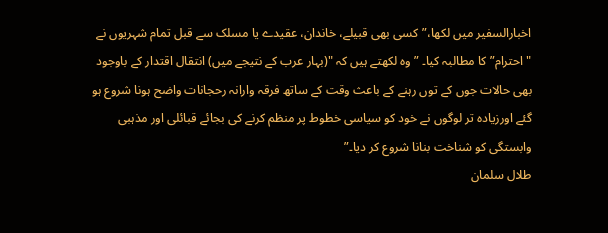اخبارالسفیر میں لکھا،”کسی بھی قبیلے، خاندان، عقیدے یا مسلک سے قبل تمام شہریوں نے "احترام” کا مطالبہ کیا۔ ” وہ لکھتے ہیں کہ "(بہار عرب کے نتیجے میں) انتقال اقتدار کے باوجود بھی حالات جوں کے توں رہنے کے باعث وقت کے ساتھ فرقہ وارانہ رحجانات واضح ہونا شروع ہو گئے اورزیادہ تر لوگوں نے خود کو سیاسی خطوط پر منظم کرنے کی بجائے قبائلی اور مذہبی وابستگی کو شناخت بنانا شروع کر دیا۔”
طلال سلمان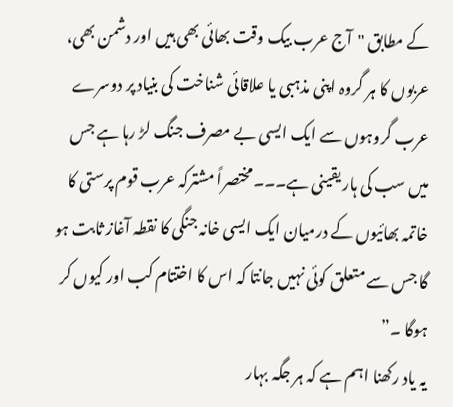کے مطابق "آج عرب بیک وقت بھائی بھی ہیں اور دشمن بھی، عربوں کا ہر گروہ اپنی مذہبی یا علاقائی شناخت کی بنیاد پر دوسرے عرب گروہوں سے ایک ایسی بے مصرف جنگ لڑ رہا ہے جس میں سب کی ہار یقینی ہے۔۔۔مختصراً مشترکہ عرب قوم پرستی کا خاتمہ بھائیوں کے درمیان ایک ایسی خانہ جنگی کا نقطہ آغاز ثابت ہو گا جس سے متعلق کوئی نہیں جانتا کہ اس کا اختتام کب اور کیوں کر ہوگا ۔”
یہ یاد رکھنا اہم ہے کہ ہر جگہ بہار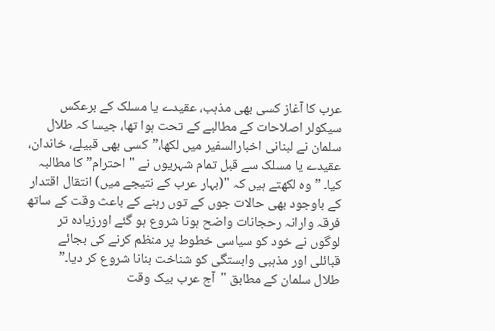عرب کا آغاز کسی بھی مذہب، عقیدے یا مسلک کے برعکس سیکولر اصلاحات کے مطالبے کے تحت ہوا تھا، جیسا کہ طلال سلمان نے لبنانی اخبارالسفیر میں لکھا،”کسی بھی قبیلے، خاندان، عقیدے یا مسلک سے قبل تمام شہریوں نے "احترام” کا مطالبہ کیا۔ ” وہ لکھتے ہیں کہ "(بہار عرب کے نتیجے میں) انتقال اقتدار کے باوجود بھی حالات جوں کے توں رہنے کے باعث وقت کے ساتھ فرقہ وارانہ رحجانات واضح ہونا شروع ہو گئے اورزیادہ تر لوگوں نے خود کو سیاسی خطوط پر منظم کرنے کی بجائے قبائلی اور مذہبی وابستگی کو شناخت بنانا شروع کر دیا۔”
طلال سلمان کے مطابق "آج عرب بیک وقت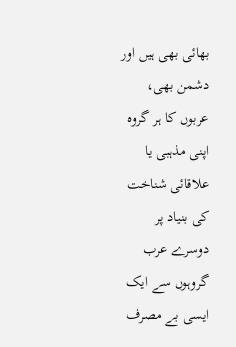بھائی بھی ہیں اور دشمن بھی، عربوں کا ہر گروہ اپنی مذہبی یا علاقائی شناخت کی بنیاد پر دوسرے عرب گروہوں سے ایک ایسی بے مصرف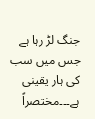جنگ لڑ رہا ہے جس میں سب کی ہار یقینی ہے۔۔۔مختصراً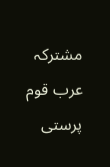مشترکہ عرب قوم پرستی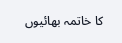کا خاتمہ بھائیوں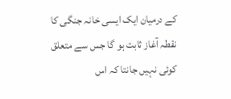کے درمیان ایک ایسی خانہ جنگی کا نقطہ آغاز ثابت ہو گا جس سے متعلق کوئی نہیں جانتا کہ اس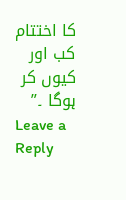کا اختتام کب اور کیوں کر ہوگا ۔”
Leave a Reply